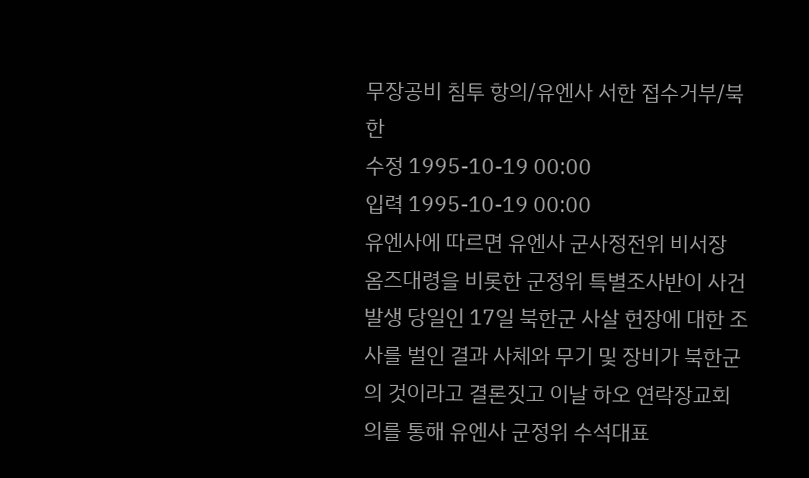무장공비 침투 항의/유엔사 서한 접수거부/북한
수정 1995-10-19 00:00
입력 1995-10-19 00:00
유엔사에 따르면 유엔사 군사정전위 비서장 옴즈대령을 비롯한 군정위 특별조사반이 사건발생 당일인 17일 북한군 사살 현장에 대한 조사를 벌인 결과 사체와 무기 및 장비가 북한군의 것이라고 결론짓고 이날 하오 연락장교회의를 통해 유엔사 군정위 수석대표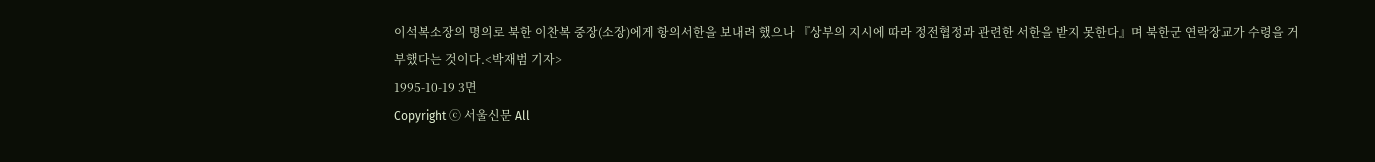이석복소장의 명의로 북한 이찬복 중장(소장)에게 항의서한을 보내려 했으나 『상부의 지시에 따라 정전협정과 관련한 서한을 받지 못한다』며 북한군 연락장교가 수령을 거부했다는 것이다.<박재범 기자>
1995-10-19 3면
Copyright ⓒ 서울신문 All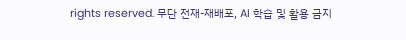rights reserved. 무단 전재-재배포, AI 학습 및 활용 금지